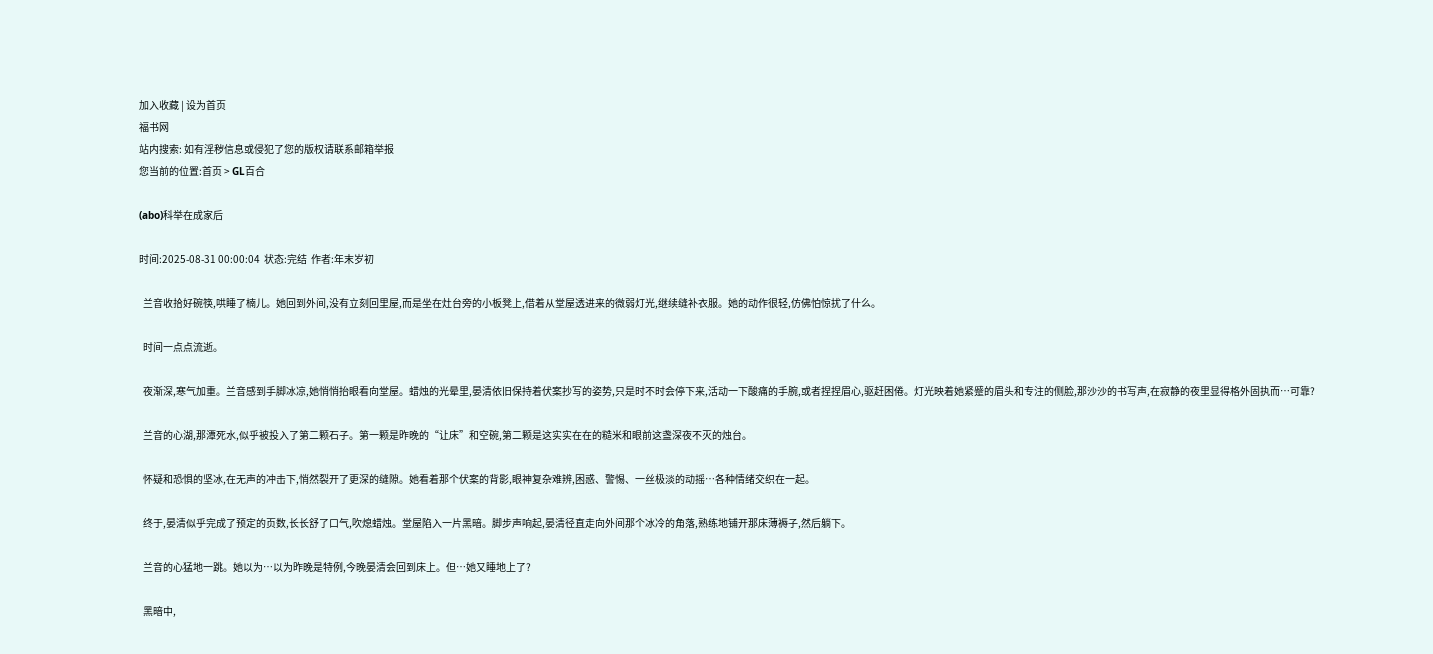加入收藏 | 设为首页
福书网
站内搜索: 如有淫秽信息或侵犯了您的版权请联系邮箱举报
您当前的位置:首页 > GL百合

(abo)科举在成家后

时间:2025-08-31 00:00:04  状态:完结  作者:年末岁初

  兰音收拾好碗筷,哄睡了楠儿。她回到外间,没有立刻回里屋,而是坐在灶台旁的小板凳上,借着从堂屋透进来的微弱灯光,继续缝补衣服。她的动作很轻,仿佛怕惊扰了什么。

  时间一点点流逝。

  夜渐深,寒气加重。兰音感到手脚冰凉,她悄悄抬眼看向堂屋。蜡烛的光晕里,晏清依旧保持着伏案抄写的姿势,只是时不时会停下来,活动一下酸痛的手腕,或者捏捏眉心,驱赶困倦。灯光映着她紧蹙的眉头和专注的侧脸,那沙沙的书写声,在寂静的夜里显得格外固执而…可靠?

  兰音的心湖,那潭死水,似乎被投入了第二颗石子。第一颗是昨晚的“让床”和空碗,第二颗是这实实在在的糙米和眼前这盏深夜不灭的烛台。

  怀疑和恐惧的坚冰,在无声的冲击下,悄然裂开了更深的缝隙。她看着那个伏案的背影,眼神复杂难辨,困惑、警惕、一丝极淡的动摇…各种情绪交织在一起。

  终于,晏清似乎完成了预定的页数,长长舒了口气,吹熄蜡烛。堂屋陷入一片黑暗。脚步声响起,晏清径直走向外间那个冰冷的角落,熟练地铺开那床薄褥子,然后躺下。

  兰音的心猛地一跳。她以为…以为昨晚是特例,今晚晏清会回到床上。但…她又睡地上了?

  黑暗中,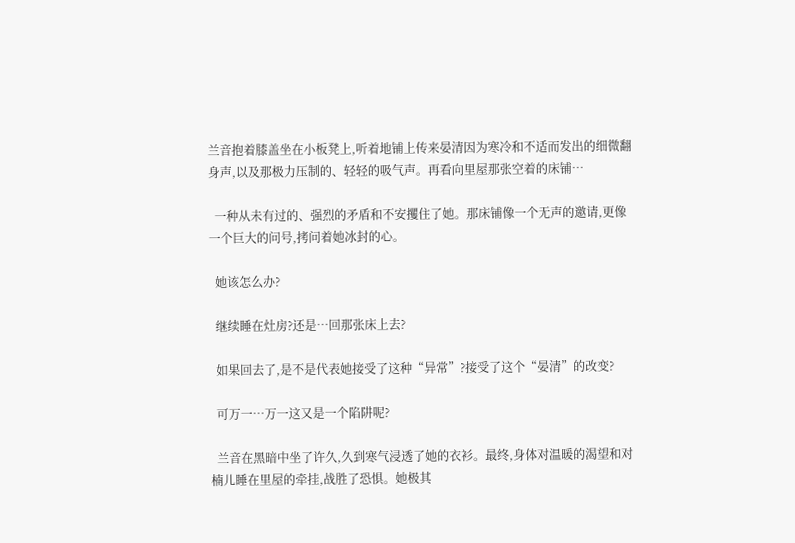兰音抱着膝盖坐在小板凳上,听着地铺上传来晏清因为寒冷和不适而发出的细微翻身声,以及那极力压制的、轻轻的吸气声。再看向里屋那张空着的床铺…

  一种从未有过的、强烈的矛盾和不安攫住了她。那床铺像一个无声的邀请,更像一个巨大的问号,拷问着她冰封的心。

  她该怎么办?

  继续睡在灶房?还是…回那张床上去?

  如果回去了,是不是代表她接受了这种“异常”?接受了这个“晏清”的改变?

  可万一…万一这又是一个陷阱呢?

  兰音在黑暗中坐了许久,久到寒气浸透了她的衣衫。最终,身体对温暖的渴望和对楠儿睡在里屋的牵挂,战胜了恐惧。她极其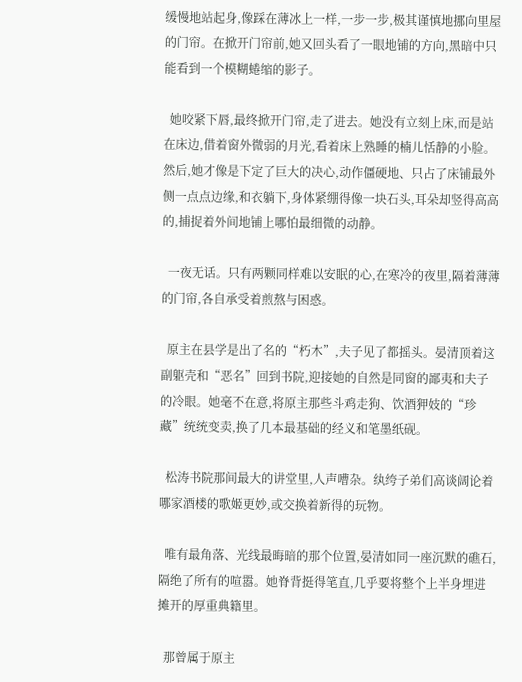缓慢地站起身,像踩在薄冰上一样,一步一步,极其谨慎地挪向里屋的门帘。在掀开门帘前,她又回头看了一眼地铺的方向,黑暗中只能看到一个模糊蜷缩的影子。

  她咬紧下唇,最终掀开门帘,走了进去。她没有立刻上床,而是站在床边,借着窗外微弱的月光,看着床上熟睡的楠儿恬静的小脸。然后,她才像是下定了巨大的决心,动作僵硬地、只占了床铺最外侧一点点边缘,和衣躺下,身体紧绷得像一块石头,耳朵却竖得高高的,捕捉着外间地铺上哪怕最细微的动静。

  一夜无话。只有两颗同样难以安眠的心,在寒冷的夜里,隔着薄薄的门帘,各自承受着煎熬与困惑。

  原主在县学是出了名的“朽木”,夫子见了都摇头。晏清顶着这副躯壳和“恶名”回到书院,迎接她的自然是同窗的鄙夷和夫子的冷眼。她毫不在意,将原主那些斗鸡走狗、饮酒狎妓的“珍藏”统统变卖,换了几本最基础的经义和笔墨纸砚。

  松涛书院那间最大的讲堂里,人声嘈杂。纨绔子弟们高谈阔论着哪家酒楼的歌姬更妙,或交换着新得的玩物。

  唯有最角落、光线最晦暗的那个位置,晏清如同一座沉默的礁石,隔绝了所有的喧嚣。她脊背挺得笔直,几乎要将整个上半身埋进摊开的厚重典籍里。

  那曾属于原主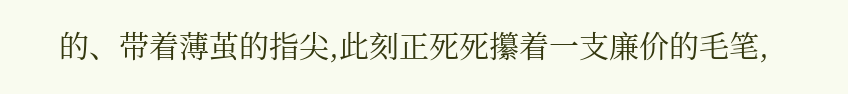的、带着薄茧的指尖,此刻正死死攥着一支廉价的毛笔,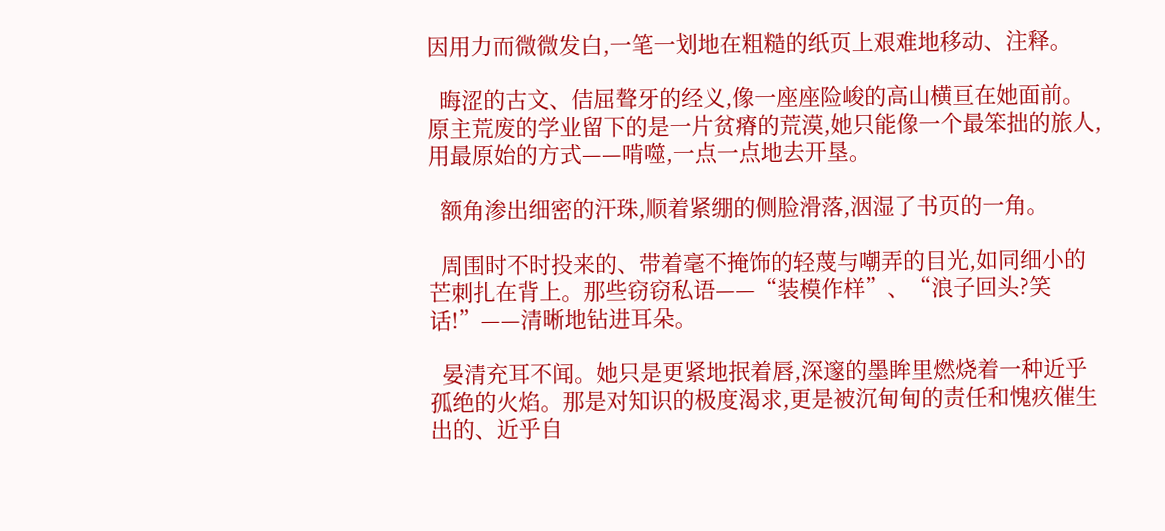因用力而微微发白,一笔一划地在粗糙的纸页上艰难地移动、注释。

  晦涩的古文、佶屈聱牙的经义,像一座座险峻的高山横亘在她面前。原主荒废的学业留下的是一片贫瘠的荒漠,她只能像一个最笨拙的旅人,用最原始的方式——啃噬,一点一点地去开垦。

  额角渗出细密的汗珠,顺着紧绷的侧脸滑落,洇湿了书页的一角。

  周围时不时投来的、带着毫不掩饰的轻蔑与嘲弄的目光,如同细小的芒刺扎在背上。那些窃窃私语——“装模作样”、“浪子回头?笑话!”——清晰地钻进耳朵。

  晏清充耳不闻。她只是更紧地抿着唇,深邃的墨眸里燃烧着一种近乎孤绝的火焰。那是对知识的极度渴求,更是被沉甸甸的责任和愧疚催生出的、近乎自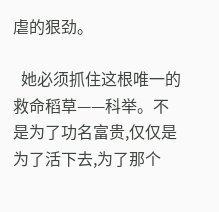虐的狠劲。

  她必须抓住这根唯一的救命稻草——科举。不是为了功名富贵,仅仅是为了活下去,为了那个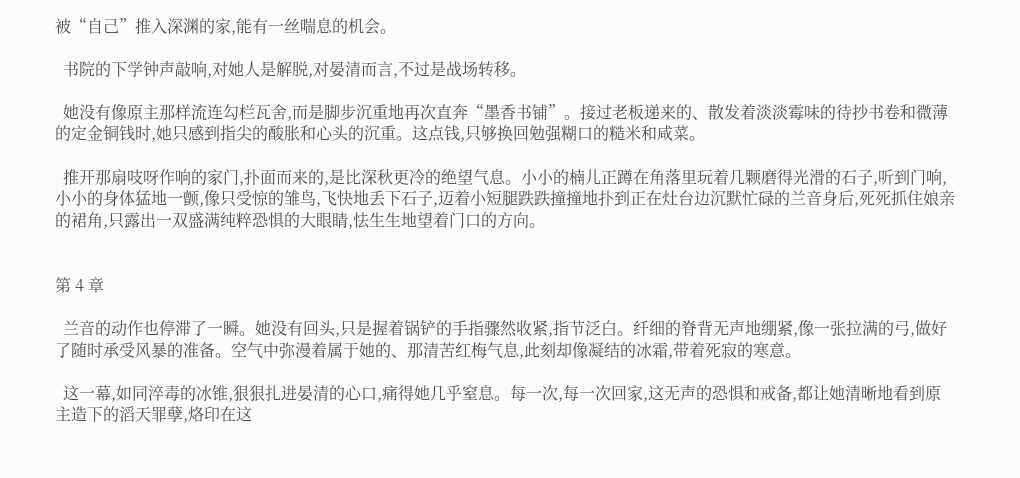被“自己”推入深渊的家,能有一丝喘息的机会。

  书院的下学钟声敲响,对她人是解脱,对晏清而言,不过是战场转移。

  她没有像原主那样流连勾栏瓦舍,而是脚步沉重地再次直奔“墨香书铺”。接过老板递来的、散发着淡淡霉味的待抄书卷和微薄的定金铜钱时,她只感到指尖的酸胀和心头的沉重。这点钱,只够换回勉强糊口的糙米和咸菜。

  推开那扇吱呀作响的家门,扑面而来的,是比深秋更冷的绝望气息。小小的楠儿正蹲在角落里玩着几颗磨得光滑的石子,听到门响,小小的身体猛地一颤,像只受惊的雏鸟,飞快地丢下石子,迈着小短腿跌跌撞撞地扑到正在灶台边沉默忙碌的兰音身后,死死抓住娘亲的裙角,只露出一双盛满纯粹恐惧的大眼睛,怯生生地望着门口的方向。


第 4 章

  兰音的动作也停滞了一瞬。她没有回头,只是握着锅铲的手指骤然收紧,指节泛白。纤细的脊背无声地绷紧,像一张拉满的弓,做好了随时承受风暴的准备。空气中弥漫着属于她的、那清苦红梅气息,此刻却像凝结的冰霜,带着死寂的寒意。

  这一幕,如同淬毒的冰锥,狠狠扎进晏清的心口,痛得她几乎窒息。每一次,每一次回家,这无声的恐惧和戒备,都让她清晰地看到原主造下的滔天罪孽,烙印在这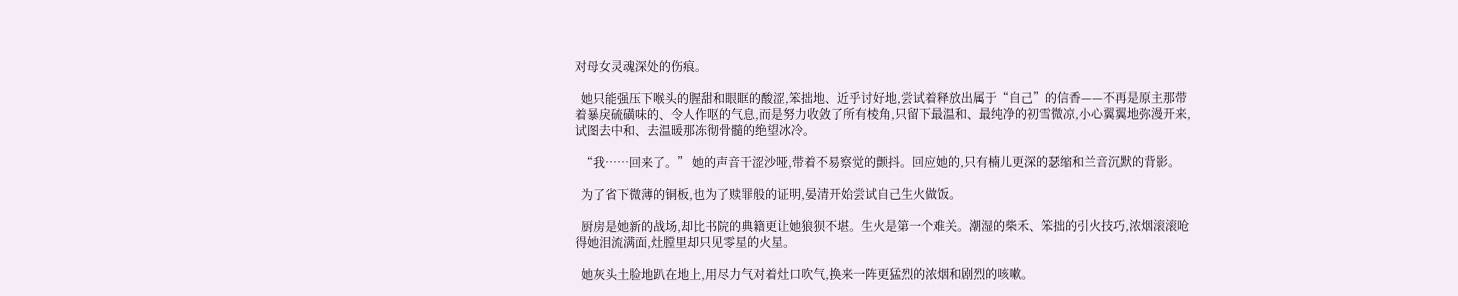对母女灵魂深处的伤痕。

  她只能强压下喉头的腥甜和眼眶的酸涩,笨拙地、近乎讨好地,尝试着释放出属于“自己”的信香——不再是原主那带着暴戾硫磺味的、令人作呕的气息,而是努力收敛了所有棱角,只留下最温和、最纯净的初雪微凉,小心翼翼地弥漫开来,试图去中和、去温暖那冻彻骨髓的绝望冰冷。

  “我……回来了。” 她的声音干涩沙哑,带着不易察觉的颤抖。回应她的,只有楠儿更深的瑟缩和兰音沉默的背影。

  为了省下微薄的铜板,也为了赎罪般的证明,晏清开始尝试自己生火做饭。

  厨房是她新的战场,却比书院的典籍更让她狼狈不堪。生火是第一个难关。潮湿的柴禾、笨拙的引火技巧,浓烟滚滚呛得她泪流满面,灶膛里却只见零星的火星。

  她灰头土脸地趴在地上,用尽力气对着灶口吹气,换来一阵更猛烈的浓烟和剧烈的咳嗽。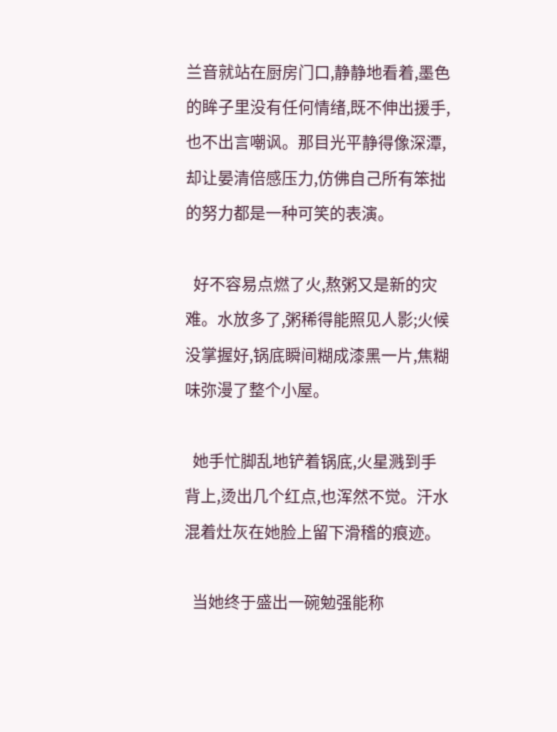兰音就站在厨房门口,静静地看着,墨色的眸子里没有任何情绪,既不伸出援手,也不出言嘲讽。那目光平静得像深潭,却让晏清倍感压力,仿佛自己所有笨拙的努力都是一种可笑的表演。

  好不容易点燃了火,熬粥又是新的灾难。水放多了,粥稀得能照见人影;火候没掌握好,锅底瞬间糊成漆黑一片,焦糊味弥漫了整个小屋。

  她手忙脚乱地铲着锅底,火星溅到手背上,烫出几个红点,也浑然不觉。汗水混着灶灰在她脸上留下滑稽的痕迹。

  当她终于盛出一碗勉强能称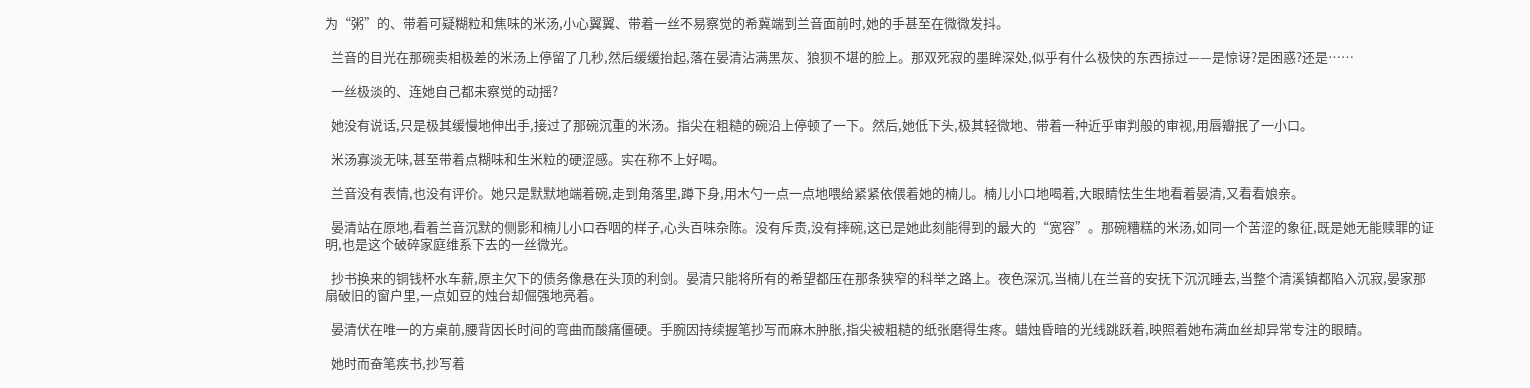为“粥”的、带着可疑糊粒和焦味的米汤,小心翼翼、带着一丝不易察觉的希冀端到兰音面前时,她的手甚至在微微发抖。

  兰音的目光在那碗卖相极差的米汤上停留了几秒,然后缓缓抬起,落在晏清沾满黑灰、狼狈不堪的脸上。那双死寂的墨眸深处,似乎有什么极快的东西掠过——是惊讶?是困惑?还是……

  一丝极淡的、连她自己都未察觉的动摇?

  她没有说话,只是极其缓慢地伸出手,接过了那碗沉重的米汤。指尖在粗糙的碗沿上停顿了一下。然后,她低下头,极其轻微地、带着一种近乎审判般的审视,用唇瓣抿了一小口。

  米汤寡淡无味,甚至带着点糊味和生米粒的硬涩感。实在称不上好喝。

  兰音没有表情,也没有评价。她只是默默地端着碗,走到角落里,蹲下身,用木勺一点一点地喂给紧紧依偎着她的楠儿。楠儿小口地喝着,大眼睛怯生生地看着晏清,又看看娘亲。

  晏清站在原地,看着兰音沉默的侧影和楠儿小口吞咽的样子,心头百味杂陈。没有斥责,没有摔碗,这已是她此刻能得到的最大的“宽容”。那碗糟糕的米汤,如同一个苦涩的象征,既是她无能赎罪的证明,也是这个破碎家庭维系下去的一丝微光。

  抄书换来的铜钱杯水车薪,原主欠下的债务像悬在头顶的利剑。晏清只能将所有的希望都压在那条狭窄的科举之路上。夜色深沉,当楠儿在兰音的安抚下沉沉睡去,当整个清溪镇都陷入沉寂,晏家那扇破旧的窗户里,一点如豆的烛台却倔强地亮着。

  晏清伏在唯一的方桌前,腰背因长时间的弯曲而酸痛僵硬。手腕因持续握笔抄写而麻木肿胀,指尖被粗糙的纸张磨得生疼。蜡烛昏暗的光线跳跃着,映照着她布满血丝却异常专注的眼睛。

  她时而奋笔疾书,抄写着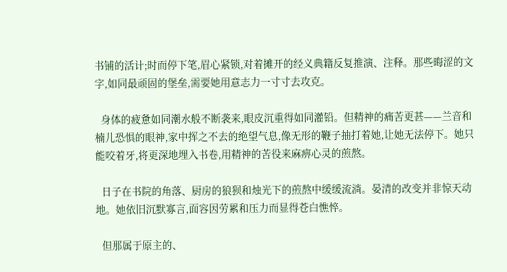书铺的活计;时而停下笔,眉心紧锁,对着摊开的经义典籍反复推演、注释。那些晦涩的文字,如同最顽固的堡垒,需要她用意志力一寸寸去攻克。

  身体的疲惫如同潮水般不断袭来,眼皮沉重得如同灌铅。但精神的痛苦更甚——兰音和楠儿恐惧的眼神,家中挥之不去的绝望气息,像无形的鞭子抽打着她,让她无法停下。她只能咬着牙,将更深地埋入书卷,用精神的苦役来麻痹心灵的煎熬。

  日子在书院的角落、厨房的狼狈和烛光下的煎熬中缓缓流淌。晏清的改变并非惊天动地。她依旧沉默寡言,面容因劳累和压力而显得苍白憔悴。

  但那属于原主的、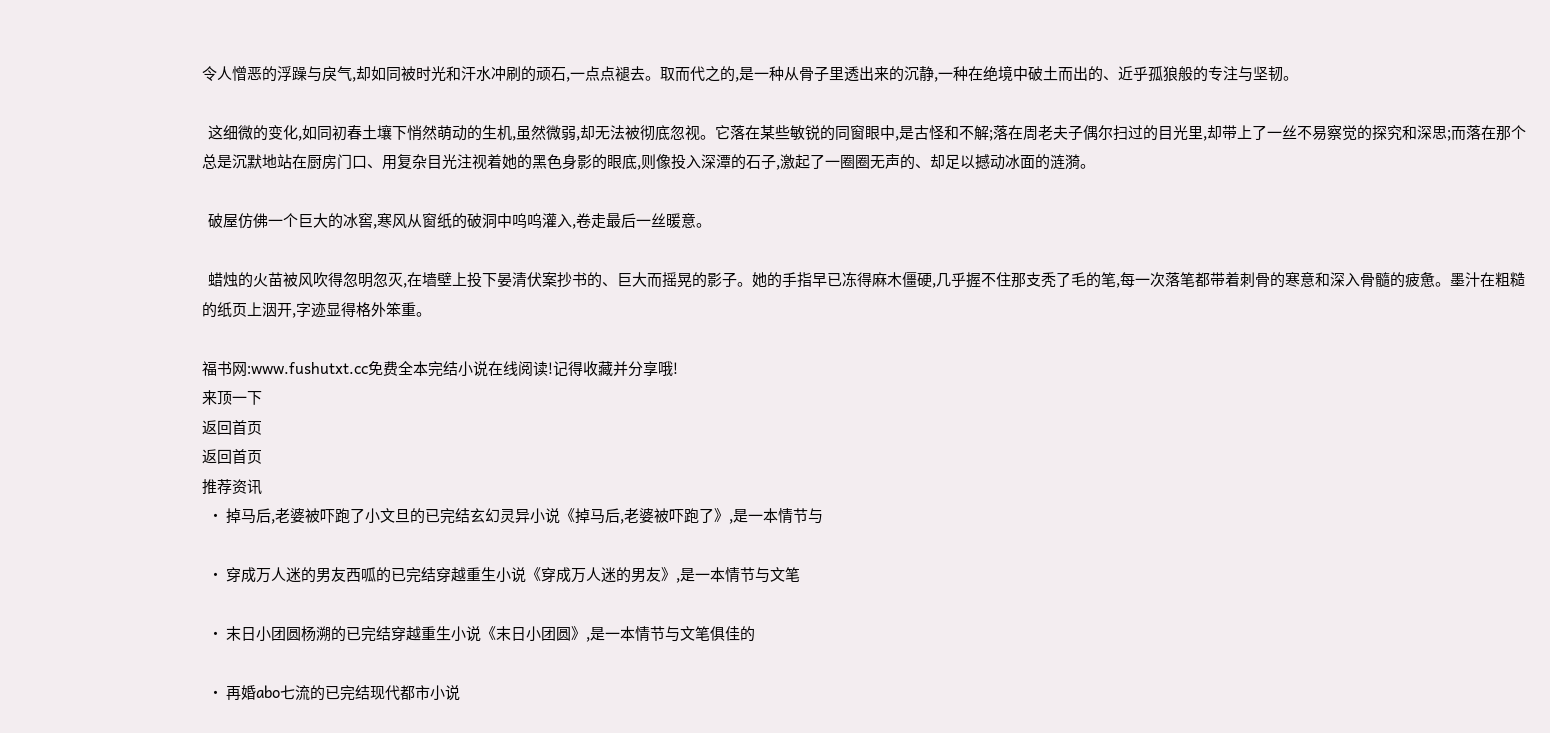令人憎恶的浮躁与戾气,却如同被时光和汗水冲刷的顽石,一点点褪去。取而代之的,是一种从骨子里透出来的沉静,一种在绝境中破土而出的、近乎孤狼般的专注与坚韧。

  这细微的变化,如同初春土壤下悄然萌动的生机,虽然微弱,却无法被彻底忽视。它落在某些敏锐的同窗眼中,是古怪和不解;落在周老夫子偶尔扫过的目光里,却带上了一丝不易察觉的探究和深思;而落在那个总是沉默地站在厨房门口、用复杂目光注视着她的黑色身影的眼底,则像投入深潭的石子,激起了一圈圈无声的、却足以撼动冰面的涟漪。

  破屋仿佛一个巨大的冰窖,寒风从窗纸的破洞中呜呜灌入,卷走最后一丝暖意。

  蜡烛的火苗被风吹得忽明忽灭,在墙壁上投下晏清伏案抄书的、巨大而摇晃的影子。她的手指早已冻得麻木僵硬,几乎握不住那支秃了毛的笔,每一次落笔都带着刺骨的寒意和深入骨髓的疲惫。墨汁在粗糙的纸页上洇开,字迹显得格外笨重。

福书网:www.fushutxt.cc免费全本完结小说在线阅读!记得收藏并分享哦!
来顶一下
返回首页
返回首页
推荐资讯
  • 掉马后,老婆被吓跑了小文旦的已完结玄幻灵异小说《掉马后,老婆被吓跑了》,是一本情节与

  • 穿成万人迷的男友西呱的已完结穿越重生小说《穿成万人迷的男友》,是一本情节与文笔

  • 末日小团圆杨溯的已完结穿越重生小说《末日小团圆》,是一本情节与文笔俱佳的

  • 再婚abo七流的已完结现代都市小说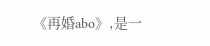《再婚abo》,是一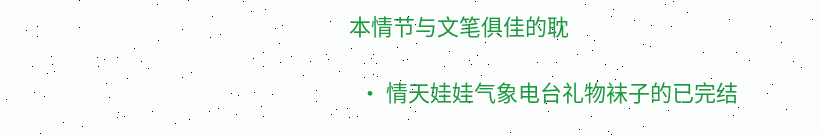本情节与文笔俱佳的耽

  • 情天娃娃气象电台礼物袜子的已完结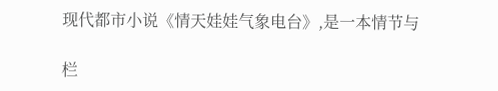现代都市小说《情天娃娃气象电台》,是一本情节与

栏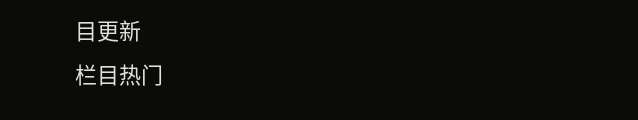目更新
栏目热门